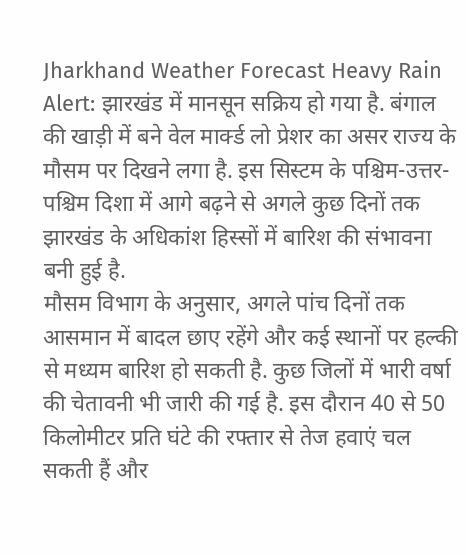Jharkhand Weather Forecast Heavy Rain Alert: झारखंड में मानसून सक्रिय हो गया है. बंगाल की खाड़ी में बने वेल मार्क्ड लो प्रेशर का असर राज्य के मौसम पर दिखने लगा है. इस सिस्टम के पश्चिम-उत्तर-पश्चिम दिशा में आगे बढ़ने से अगले कुछ दिनों तक झारखंड के अधिकांश हिस्सों में बारिश की संभावना बनी हुई है.
मौसम विभाग के अनुसार, अगले पांच दिनों तक आसमान में बादल छाए रहेंगे और कई स्थानों पर हल्की से मध्यम बारिश हो सकती है. कुछ जिलों में भारी वर्षा की चेतावनी भी जारी की गई है. इस दौरान 40 से 50 किलोमीटर प्रति घंटे की रफ्तार से तेज हवाएं चल सकती हैं और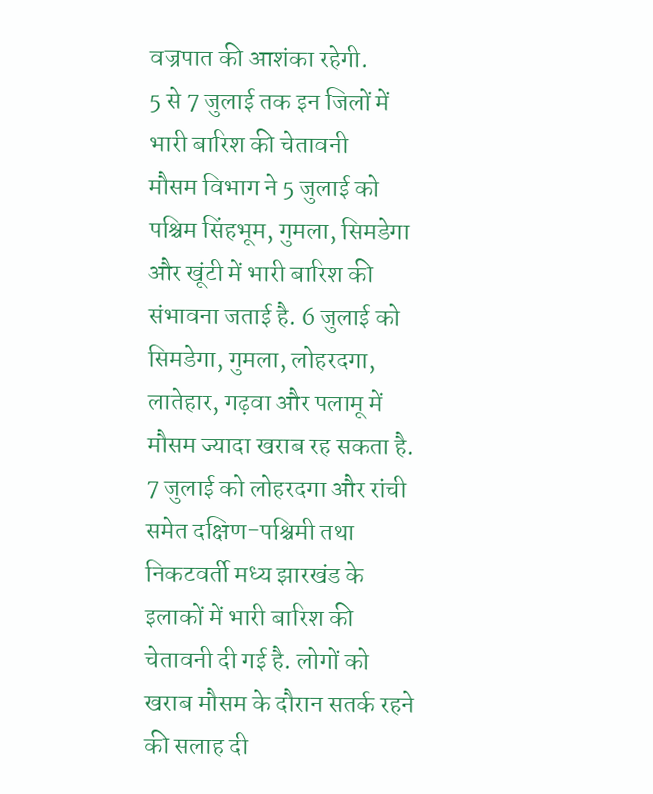वज्रपात की आशंका रहेगी.
5 से 7 जुलाई तक इन जिलों में भारी बारिश की चेतावनी
मौसम विभाग ने 5 जुलाई को पश्चिम सिंहभूम, गुमला, सिमडेगा और खूंटी में भारी बारिश की संभावना जताई है. 6 जुलाई को सिमडेगा, गुमला, लोहरदगा, लातेहार, गढ़वा और पलामू में मौसम ज्यादा खराब रह सकता है.
7 जुलाई को लोहरदगा और रांची समेत दक्षिण-पश्चिमी तथा निकटवर्ती मध्य झारखंड के इलाकों में भारी बारिश की चेतावनी दी गई है. लोगों को खराब मौसम के दौरान सतर्क रहने की सलाह दी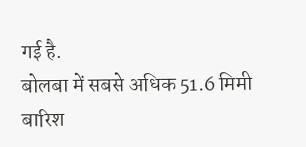गई है.
बोलबा में सबसे अधिक 51.6 मिमी बारिश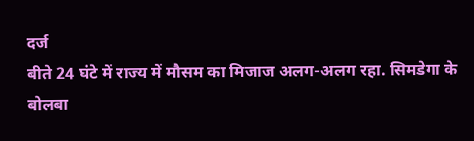दर्ज
बीते 24 घंटे में राज्य में मौसम का मिजाज अलग-अलग रहा. सिमडेगा के बोलबा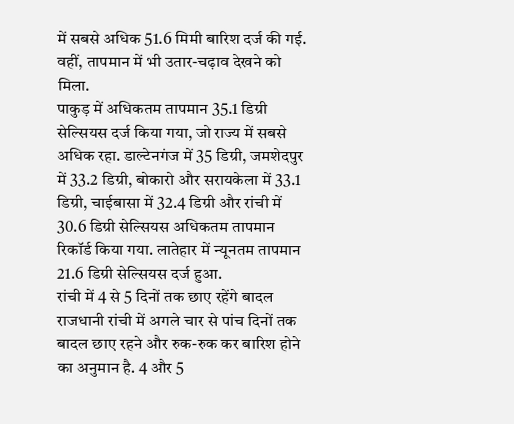में सबसे अधिक 51.6 मिमी बारिश दर्ज की गई. वहीं, तापमान में भी उतार-चढ़ाव देखने को मिला.
पाकुड़ में अधिकतम तापमान 35.1 डिग्री सेल्सियस दर्ज किया गया, जो राज्य में सबसे अधिक रहा. डाल्टेनगंज में 35 डिग्री, जमशेदपुर में 33.2 डिग्री, बोकारो और सरायकेला में 33.1 डिग्री, चाईबासा में 32.4 डिग्री और रांची में 30.6 डिग्री सेल्सियस अधिकतम तापमान रिकॉर्ड किया गया. लातेहार में न्यूनतम तापमान 21.6 डिग्री सेल्सियस दर्ज हुआ.
रांची में 4 से 5 दिनों तक छाए रहेंगे बादल
राजधानी रांची में अगले चार से पांच दिनों तक बादल छाए रहने और रुक-रुक कर बारिश होने का अनुमान है. 4 और 5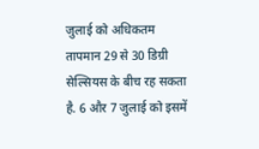जुलाई को अधिकतम तापमान 29 से 30 डिग्री सेल्सियस के बीच रह सकता है. 6 और 7 जुलाई को इसमें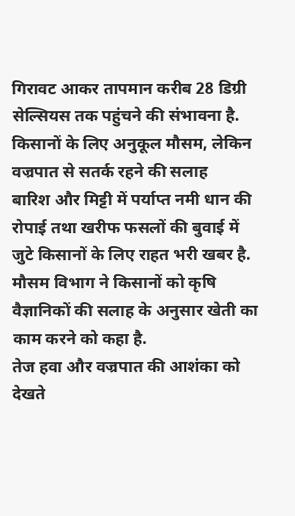गिरावट आकर तापमान करीब 28 डिग्री सेल्सियस तक पहुंचने की संभावना है.
किसानों के लिए अनुकूल मौसम, लेकिन वज्रपात से सतर्क रहने की सलाह
बारिश और मिट्टी में पर्याप्त नमी धान की रोपाई तथा खरीफ फसलों की बुवाई में जुटे किसानों के लिए राहत भरी खबर है. मौसम विभाग ने किसानों को कृषि वैज्ञानिकों की सलाह के अनुसार खेती का काम करने को कहा है.
तेज हवा और वज्रपात की आशंका को देखते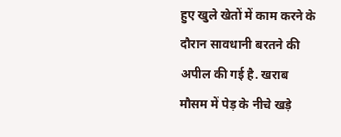हुए खुले खेतों में काम करने के दौरान सावधानी बरतने की अपील की गई है. खराब मौसम में पेड़ के नीचे खड़े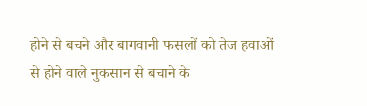होने से बचने और बागवानी फसलों को तेज हवाओं से होने वाले नुकसान से बचाने के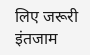लिए जरूरी इंतजाम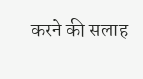करने की सलाह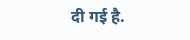दी गई है.